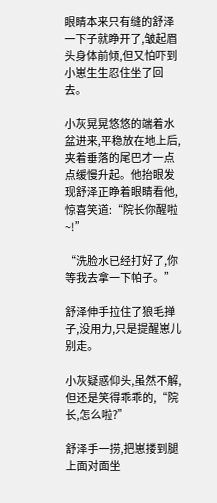眼睛本来只有缝的舒泽一下子就睁开了,皱起眉头身体前倾,但又怕吓到小崽生生忍住坐了回去。

小灰晃晃悠悠的端着水盆进来,平稳放在地上后,夹着垂落的尾巴才一点点缓慢升起。他抬眼发现舒泽正睁着眼睛看他,惊喜笑道:“院长你醒啦~!”

“洗脸水已经打好了,你等我去拿一下帕子。”

舒泽伸手拉住了狼毛掸子,没用力,只是提醒崽儿别走。

小灰疑惑仰头,虽然不解,但还是笑得乖乖的,“院长,怎么啦?”

舒泽手一捞,把崽搂到腿上面对面坐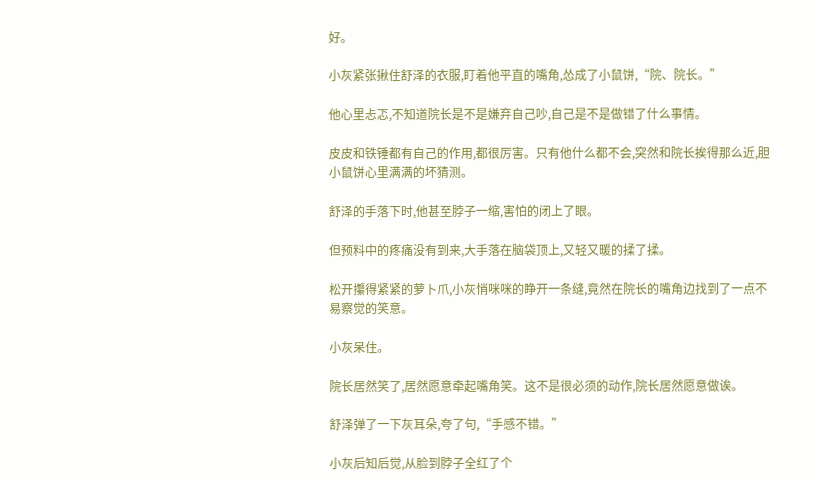好。

小灰紧张揪住舒泽的衣服,盯着他平直的嘴角,怂成了小鼠饼,“院、院长。”

他心里忐忑,不知道院长是不是嫌弃自己吵,自己是不是做错了什么事情。

皮皮和铁锤都有自己的作用,都很厉害。只有他什么都不会,突然和院长挨得那么近,胆小鼠饼心里满满的坏猜测。

舒泽的手落下时,他甚至脖子一缩,害怕的闭上了眼。

但预料中的疼痛没有到来,大手落在脑袋顶上,又轻又暖的揉了揉。

松开攥得紧紧的萝卜爪,小灰悄咪咪的睁开一条缝,竟然在院长的嘴角边找到了一点不易察觉的笑意。

小灰呆住。

院长居然笑了,居然愿意牵起嘴角笑。这不是很必须的动作,院长居然愿意做诶。

舒泽弹了一下灰耳朵,夸了句,“手感不错。”

小灰后知后觉,从脸到脖子全红了个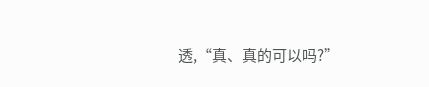透,“真、真的可以吗?”